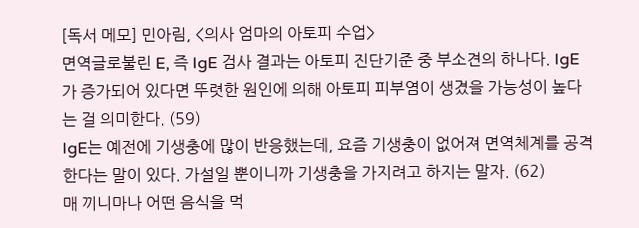[독서 메모] 민아림, <의사 엄마의 아토피 수업>
면역글로불린 E, 즉 IgE 검사 결과는 아토피 진단기준 중 부소견의 하나다. IgE가 증가되어 있다면 뚜렷한 원인에 의해 아토피 피부염이 생겼을 가능성이 높다는 걸 의미한다. (59)
IgE는 예전에 기생충에 많이 반응했는데, 요즘 기생충이 없어져 면역체계를 공격한다는 말이 있다. 가설일 뿐이니까 기생충을 가지려고 하지는 말자. (62)
매 끼니마나 어떤 음식을 먹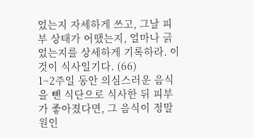었는지 자세하게 쓰고, 그날 피부 상태가 어땠는지, 얼마나 긁었는지를 상세하게 기록하라. 이것이 식사일기다. (66)
1~2주일 동안 의심스러운 음식을 뺀 식단으로 식사한 뒤 피부가 좋아졌다면, 그 음식이 정말 원인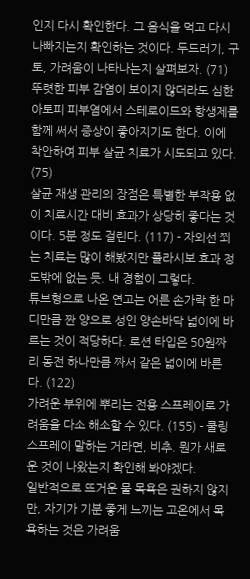인지 다시 확인한다. 그 음식을 먹고 다시 나빠지는지 확인하는 것이다. 두드러기, 구토, 가려움이 나타나는지 살펴보자. (71)
뚜렷한 피부 감염이 보이지 않더라도 심한 아토피 피부염에서 스테로이드와 항생제를 함께 써서 증상이 좋아지기도 한다. 이에 착안하여 피부 살균 치료가 시도되고 있다. (75)
살균 재생 관리의 장점은 특별한 부작용 없이 치료시간 대비 효과가 상당히 좋다는 것이다. 5분 정도 걸린다. (117) - 자외선 쬐는 치료는 많이 해봤지만 플라시보 효과 정도밖에 없는 듯. 내 경험이 그렇다.
튜브형으로 나온 연고는 어른 손가락 한 마디만큼 짠 양으로 성인 양손바닥 넓이에 바르는 것이 적당하다. 로션 타입은 50원짜리 동전 하나만큼 짜서 같은 넓이에 바른다. (122)
가려운 부위에 뿌리는 전용 스프레이로 가려움을 다소 해소할 수 있다. (155) - 쿨링 스프레이 말하는 거라면, 비추. 뭔가 새로운 것이 나왔는지 확인해 봐야겠다.
일반적으로 뜨거운 물 목욕은 권하지 않지만, 자기가 기분 좋게 느끼는 고온에서 목욕하는 것은 가려움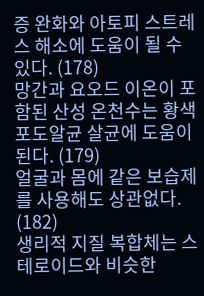증 완화와 아토피 스트레스 해소에 도움이 될 수 있다. (178)
망간과 요오드 이온이 포함된 산성 온천수는 황색포도알균 살균에 도움이 된다. (179)
얼굴과 몸에 같은 보습제를 사용해도 상관없다. (182)
생리적 지질 복합체는 스테로이드와 비슷한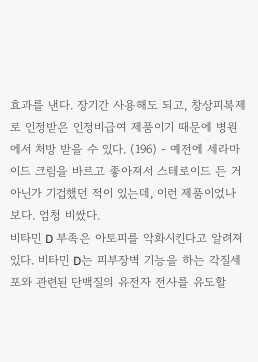효과를 낸다. 장기간 사용해도 되고, 창상피복제로 인정받은 인정비급여 제품이기 때문에 병원에서 처방 받을 수 있다. (196) - 예전에 세라마이드 크림을 바르고 좋아져서 스테로이드 든 거 아닌가 기겁했던 적이 있는데, 이런 제품이었나 보다. 엄청 비쌌다.
비타민 D 부족은 아토피를 악화시킨다고 알려져 있다. 비타민 D는 피부장벽 기능을 하는 각질세포와 관련된 단백질의 유전자 전사를 유도할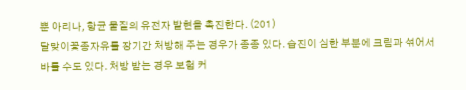뿐 아리나, 항균 물질의 유전자 발현을 촉진한다. (201)
달맞이꽃종자유를 장기간 처방해 주는 경우가 종종 있다. 습진이 심한 부분에 크림과 섞어서 바를 수도 있다. 처방 받는 경우 보험 커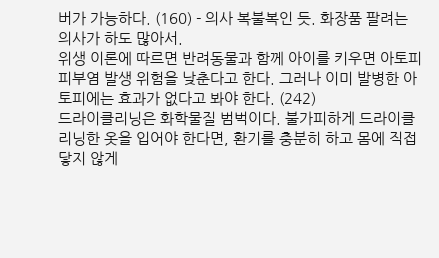버가 가능하다. (160) - 의사 복불복인 듯. 화장품 팔려는 의사가 하도 많아서.
위생 이론에 따르면 반려동물과 함께 아이를 키우면 아토피 피부염 발생 위험을 낮춘다고 한다. 그러나 이미 발병한 아토피에는 효과가 없다고 봐야 한다. (242)
드라이클리닝은 화학물질 범벅이다. 불가피하게 드라이클리닝한 옷을 입어야 한다면, 환기를 충분히 하고 몸에 직접 닿지 않게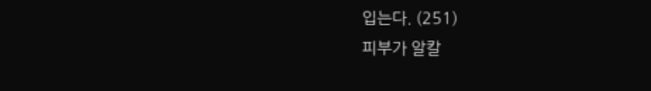입는다. (251)
피부가 알칼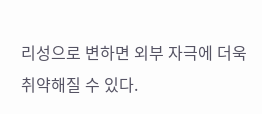리성으로 변하면 외부 자극에 더욱 취약해질 수 있다.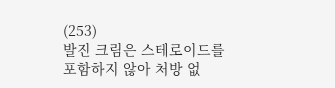(253)
발진 크림은 스테로이드를 포함하지 않아 처방 없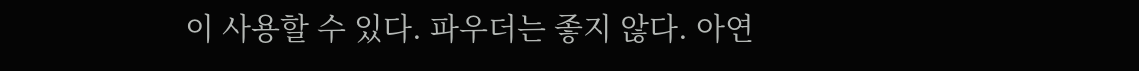이 사용할 수 있다. 파우더는 좋지 않다. 아연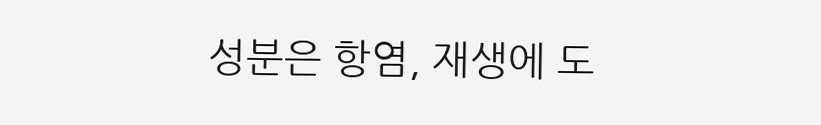성분은 항염, 재생에 도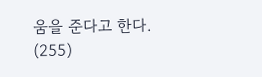움을 준다고 한다. (255)